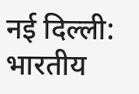नई दिल्ली: भारतीय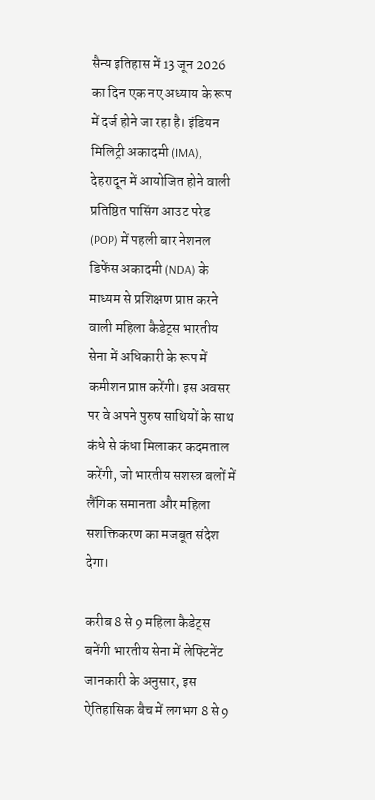सैन्य इतिहास में 13 जून 2026 का दिन एक नए अध्याय के रूप में दर्ज होने जा रहा है। इंडियन मिलिट्री अकादमी (IMA), देहरादून में आयोजित होने वाली प्रतिष्ठित पासिंग आउट परेड (POP) में पहली बार नेशनल डिफेंस अकादमी (NDA) के माध्यम से प्रशिक्षण प्राप्त करने वाली महिला कैडेट्स भारतीय सेना में अधिकारी के रूप में कमीशन प्राप्त करेंगी। इस अवसर पर वे अपने पुरुष साथियों के साथ कंधे से कंधा मिलाकर कदमताल करेंगी, जो भारतीय सशस्त्र बलों में लैंगिक समानता और महिला सशक्तिकरण का मजबूत संदेश देगा।

करीब 8 से 9 महिला कैडेट्स बनेंगी भारतीय सेना में लेफ्टिनेंट
जानकारी के अनुसार, इस ऐतिहासिक बैच में लगभग 8 से 9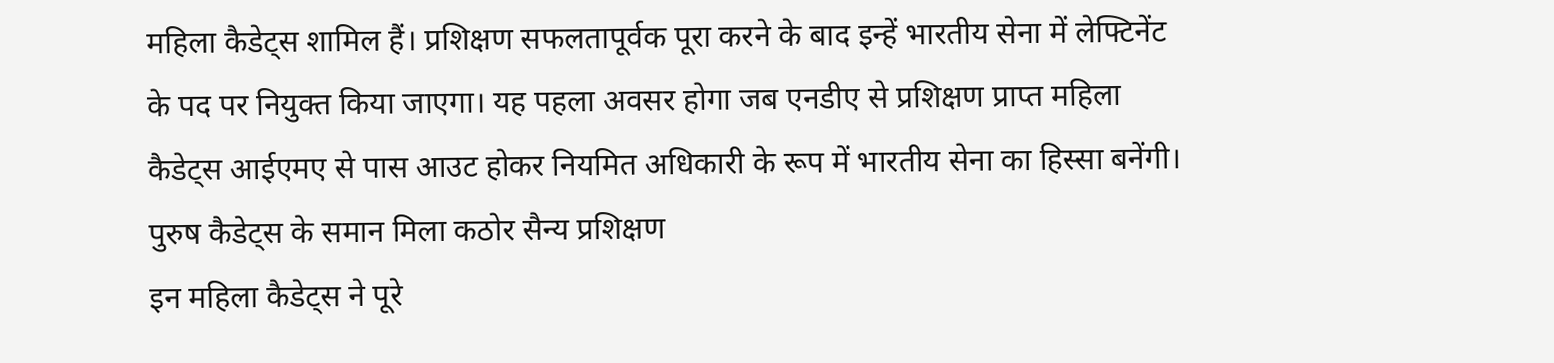महिला कैडेट्स शामिल हैं। प्रशिक्षण सफलतापूर्वक पूरा करने के बाद इन्हें भारतीय सेना में लेफ्टिनेंट के पद पर नियुक्त किया जाएगा। यह पहला अवसर होगा जब एनडीए से प्रशिक्षण प्राप्त महिला कैडेट्स आईएमए से पास आउट होकर नियमित अधिकारी के रूप में भारतीय सेना का हिस्सा बनेंगी।
पुरुष कैडेट्स के समान मिला कठोर सैन्य प्रशिक्षण
इन महिला कैडेट्स ने पूरे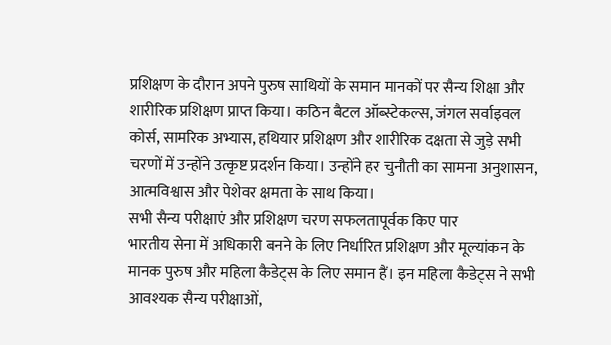प्रशिक्षण के दौरान अपने पुरुष साथियों के समान मानकों पर सैन्य शिक्षा और शारीरिक प्रशिक्षण प्राप्त किया। कठिन बैटल ऑब्स्टेकल्स, जंगल सर्वाइवल कोर्स, सामरिक अभ्यास, हथियार प्रशिक्षण और शारीरिक दक्षता से जुड़े सभी चरणों में उन्होंने उत्कृष्ट प्रदर्शन किया। उन्होंने हर चुनौती का सामना अनुशासन, आत्मविश्वास और पेशेवर क्षमता के साथ किया।
सभी सैन्य परीक्षाएं और प्रशिक्षण चरण सफलतापूर्वक किए पार
भारतीय सेना में अधिकारी बनने के लिए निर्धारित प्रशिक्षण और मूल्यांकन के मानक पुरुष और महिला कैडेट्स के लिए समान हैं। इन महिला कैडेट्स ने सभी आवश्यक सैन्य परीक्षाओं,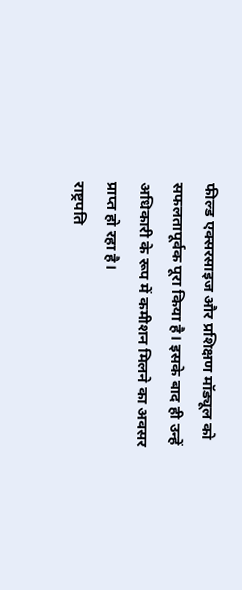फील्ड एक्सरसाइज और प्रशिक्षण मॉड्यूल को सफलतापूर्वक पूरा किया है। इसके बाद ही उन्हें अधिकारी के रूप में कमीशन मिलने का अवसर प्राप्त हो रहा है।
राष्ट्रपति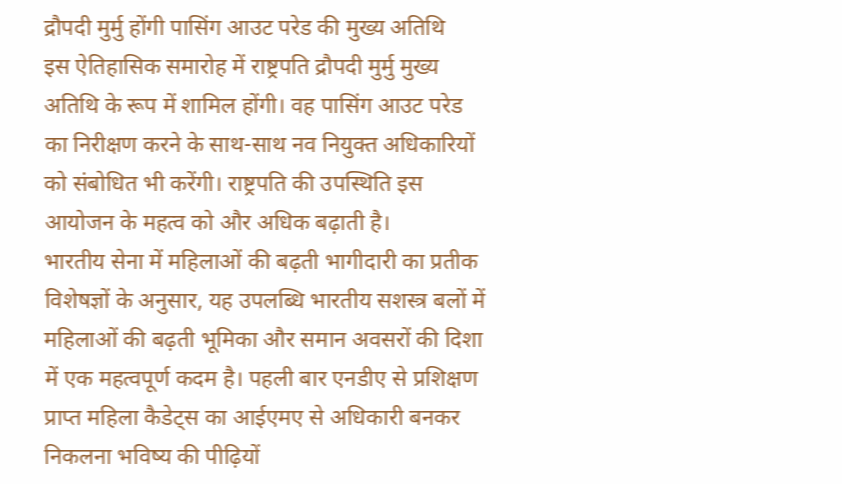द्रौपदी मुर्मु होंगी पासिंग आउट परेड की मुख्य अतिथि
इस ऐतिहासिक समारोह में राष्ट्रपति द्रौपदी मुर्मु मुख्य अतिथि के रूप में शामिल होंगी। वह पासिंग आउट परेड का निरीक्षण करने के साथ-साथ नव नियुक्त अधिकारियों को संबोधित भी करेंगी। राष्ट्रपति की उपस्थिति इस आयोजन के महत्व को और अधिक बढ़ाती है।
भारतीय सेना में महिलाओं की बढ़ती भागीदारी का प्रतीक
विशेषज्ञों के अनुसार, यह उपलब्धि भारतीय सशस्त्र बलों में महिलाओं की बढ़ती भूमिका और समान अवसरों की दिशा में एक महत्वपूर्ण कदम है। पहली बार एनडीए से प्रशिक्षण प्राप्त महिला कैडेट्स का आईएमए से अधिकारी बनकर निकलना भविष्य की पीढ़ियों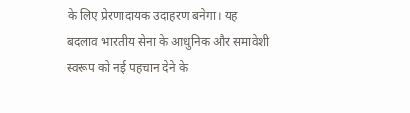के लिए प्रेरणादायक उदाहरण बनेगा। यह बदलाव भारतीय सेना के आधुनिक और समावेशी स्वरूप को नई पहचान देने के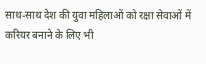साथ-साथ देश की युवा महिलाओं को रक्षा सेवाओं में करियर बनाने के लिए भी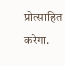प्रोत्साहित करेगा.